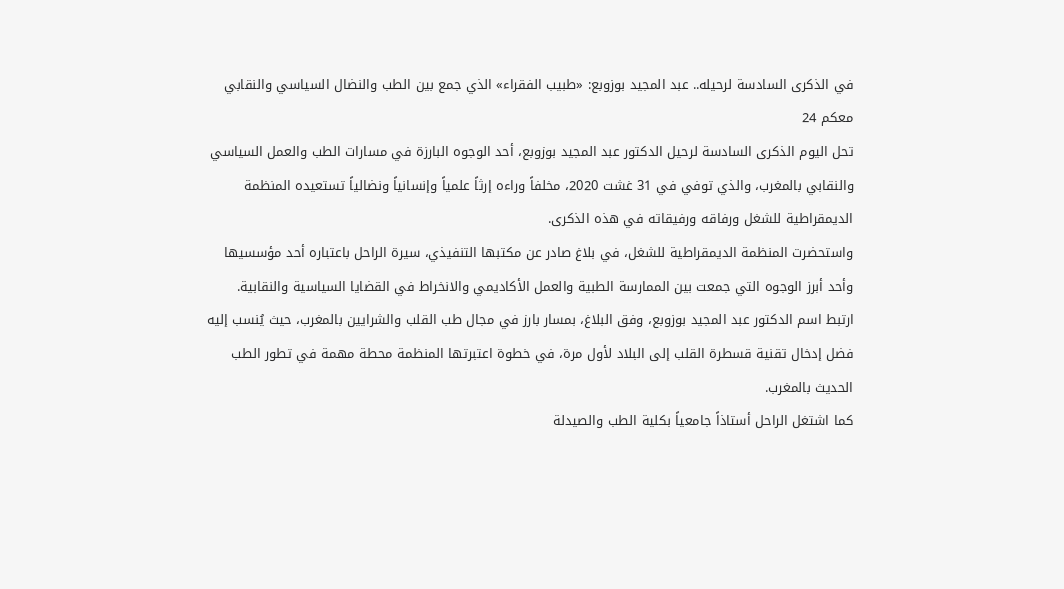في الذكرى السادسة لرحيله.. عبد المجيد بوزوبع: «طبيب الفقراء» الذي جمع بين الطب والنضال السياسي والنقابي
معكم 24
تحل اليوم الذكرى السادسة لرحيل الدكتور عبد المجيد بوزوبع، أحد الوجوه البارزة في مسارات الطب والعمل السياسي والنقابي بالمغرب، والذي توفي في 31 غشت 2020، مخلفاً وراءه إرثاً علمياً وإنسانياً ونضالياً تستعيده المنظمة الديمقراطية للشغل ورفاقه ورفيقاته في هذه الذكرى.
واستحضرت المنظمة الديمقراطية للشغل، في بلاغ صادر عن مكتبها التنفيذي، سيرة الراحل باعتباره أحد مؤسسيها وأحد أبرز الوجوه التي جمعت بين الممارسة الطبية والعمل الأكاديمي والانخراط في القضايا السياسية والنقابية.
ارتبط اسم الدكتور عبد المجيد بوزوبع، وفق البلاغ، بمسار بارز في مجال طب القلب والشرايين بالمغرب، حيث يُنسب إليه فضل إدخال تقنية قسطرة القلب إلى البلاد لأول مرة، في خطوة اعتبرتها المنظمة محطة مهمة في تطور الطب الحديث بالمغرب.
كما اشتغل الراحل أستاذاً جامعياً بكلية الطب والصيدلة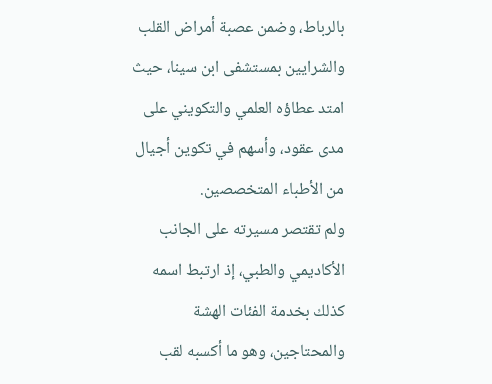بالرباط، وضمن عصبة أمراض القلب والشرايين بمستشفى ابن سينا، حيث امتد عطاؤه العلمي والتكويني على مدى عقود، وأسهم في تكوين أجيال من الأطباء المتخصصين.
ولم تقتصر مسيرته على الجانب الأكاديمي والطبي، إذ ارتبط اسمه كذلك بخدمة الفئات الهشة والمحتاجين، وهو ما أكسبه لقب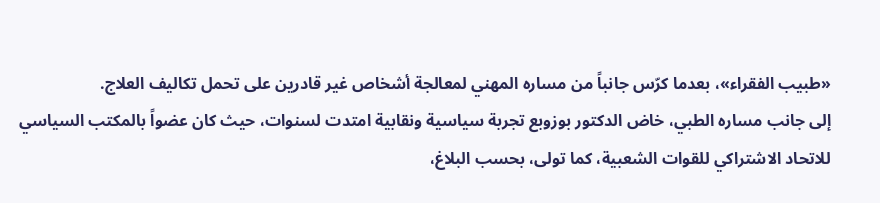«طبيب الفقراء»، بعدما كرّس جانباً من مساره المهني لمعالجة أشخاص غير قادرين على تحمل تكاليف العلاج.
إلى جانب مساره الطبي، خاض الدكتور بوزوبع تجربة سياسية ونقابية امتدت لسنوات، حيث كان عضواً بالمكتب السياسي للاتحاد الاشتراكي للقوات الشعبية، كما تولى، بحسب البلاغ،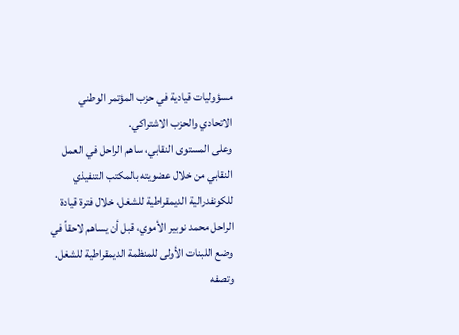مسؤوليات قيادية في حزب المؤتمر الوطني الاتحادي والحزب الاشتراكي.
وعلى المستوى النقابي، ساهم الراحل في العمل النقابي من خلال عضويته بالمكتب التنفيذي للكونفدرالية الديمقراطية للشغل، خلال فترة قيادة الراحل محمد نوبير الأموي، قبل أن يساهم لاحقاً في وضع اللبنات الأولى للمنظمة الديمقراطية للشغل.
وتصفه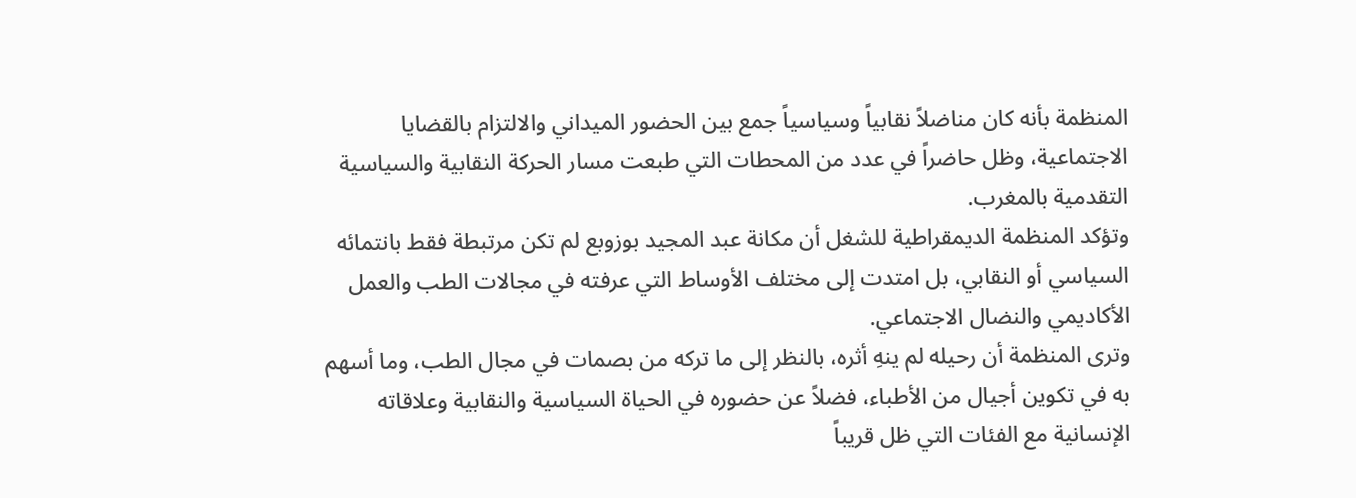المنظمة بأنه كان مناضلاً نقابياً وسياسياً جمع بين الحضور الميداني والالتزام بالقضايا الاجتماعية، وظل حاضراً في عدد من المحطات التي طبعت مسار الحركة النقابية والسياسية التقدمية بالمغرب.
وتؤكد المنظمة الديمقراطية للشغل أن مكانة عبد المجيد بوزوبع لم تكن مرتبطة فقط بانتمائه السياسي أو النقابي، بل امتدت إلى مختلف الأوساط التي عرفته في مجالات الطب والعمل الأكاديمي والنضال الاجتماعي.
وترى المنظمة أن رحيله لم ينهِ أثره، بالنظر إلى ما تركه من بصمات في مجال الطب، وما أسهم به في تكوين أجيال من الأطباء، فضلاً عن حضوره في الحياة السياسية والنقابية وعلاقاته الإنسانية مع الفئات التي ظل قريباً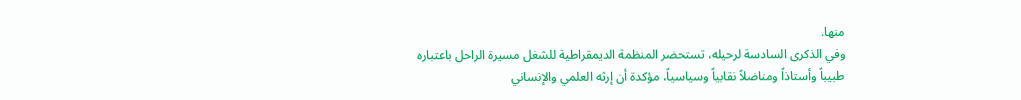منها.
وفي الذكرى السادسة لرحيله، تستحضر المنظمة الديمقراطية للشغل مسيرة الراحل باعتباره طبيباً وأستاذاً ومناضلاً نقابياً وسياسياً، مؤكدة أن إرثه العلمي والإنساني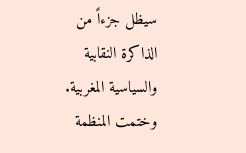سيظل جزءاً من الذاكرة النقابية والسياسية المغربية.
وختمت المنظمة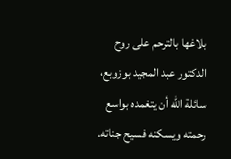بلاغها بالترحم على روح الدكتور عبد المجيد بوزوبع، سائلة الله أن يتغمده بواسع رحمته ويسكنه فسيح جناته.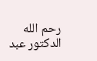رحم الله الدكتور عبد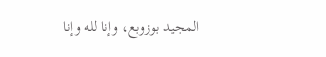المجيد بوزوبع، وإنا لله وإنا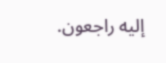إليه راجعون.